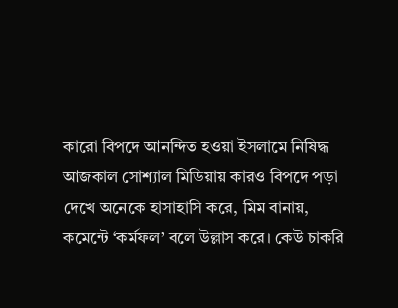কারো বিপদে আনন্দিত হওয়া ইসলামে নিষিদ্ধ
আজকাল সোশ্যাল মিডিয়ায় কারও বিপদে পড়া দেখে অনেকে হাসাহাসি করে, মিম বানায়, কমেন্টে ‘কর্মফল’ বলে উল্লাস করে। কেউ চাকরি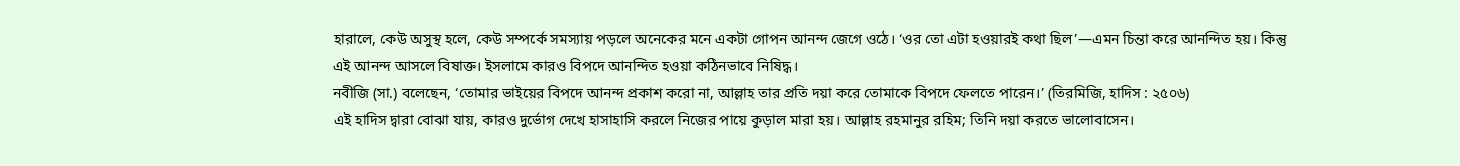হারালে, কেউ অসুস্থ হলে, কেউ সম্পর্কে সমস্যায় পড়লে অনেকের মনে একটা গোপন আনন্দ জেগে ওঠে। ‘ওর তো এটা হওয়ারই কথা ছিল’—এমন চিন্তা করে আনন্দিত হয়। কিন্তু এই আনন্দ আসলে বিষাক্ত। ইসলামে কারও বিপদে আনন্দিত হওয়া কঠিনভাবে নিষিদ্ধ।
নবীজি (সা.) বলেছেন, ‘তোমার ভাইয়ের বিপদে আনন্দ প্রকাশ করো না, আল্লাহ তার প্রতি দয়া করে তোমাকে বিপদে ফেলতে পারেন।’ (তিরমিজি, হাদিস : ২৫০৬)
এই হাদিস দ্বারা বোঝা যায়, কারও দুর্ভোগ দেখে হাসাহাসি করলে নিজের পায়ে কুড়াল মারা হয়। আল্লাহ রহমানুর রহিম; তিনি দয়া করতে ভালোবাসেন।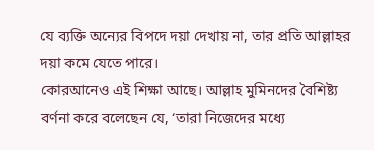যে ব্যক্তি অন্যের বিপদে দয়া দেখায় না, তার প্রতি আল্লাহর দয়া কমে যেতে পারে।
কোরআনেও এই শিক্ষা আছে। আল্লাহ মুমিনদের বৈশিষ্ট্য বর্ণনা করে বলেছেন যে, ‘তারা নিজেদের মধ্যে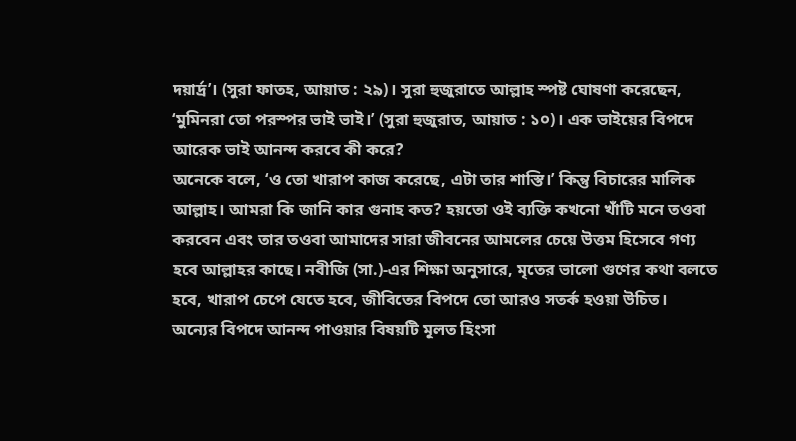দয়ার্দ্র’। (সুরা ফাতহ, আয়াত : ২৯)। সুরা হুজুরাতে আল্লাহ স্পষ্ট ঘোষণা করেছেন, ‘মুমিনরা তো পরস্পর ভাই ভাই।’ (সুরা হুজুরাত, আয়াত : ১০)। এক ভাইয়ের বিপদে আরেক ভাই আনন্দ করবে কী করে?
অনেকে বলে, ‘ও তো খারাপ কাজ করেছে, এটা তার শাস্তি।’ কিন্তু বিচারের মালিক আল্লাহ। আমরা কি জানি কার গুনাহ কত? হয়তো ওই ব্যক্তি কখনো খাঁটি মনে তওবা করবেন এবং তার তওবা আমাদের সারা জীবনের আমলের চেয়ে উত্তম হিসেবে গণ্য হবে আল্লাহর কাছে। নবীজি (সা.)-এর শিক্ষা অনুসারে, মৃতের ভালো গুণের কথা বলতে হবে, খারাপ চেপে যেতে হবে, জীবিতের বিপদে তো আরও সতর্ক হওয়া উচিত।
অন্যের বিপদে আনন্দ পাওয়ার বিষয়টি মূলত হিংসা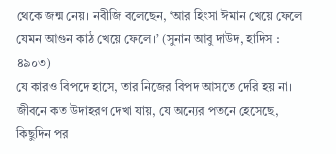থেকে জন্ম নেয়। নবীজি বলেছেন, ‘আর হিংসা ঈমান খেয়ে ফেলে যেমন আগুন কাঠ খেয়ে ফেলে।’ (সুনান আবু দাউদ, হাদিস : ৪৯০৩)
যে কারও বিপদে হাসে, তার নিজের বিপদ আসতে দেরি হয় না। জীবনে কত উদাহরণ দেখা যায়, যে অন্যের পতনে হেসেছে, কিছুদিন পর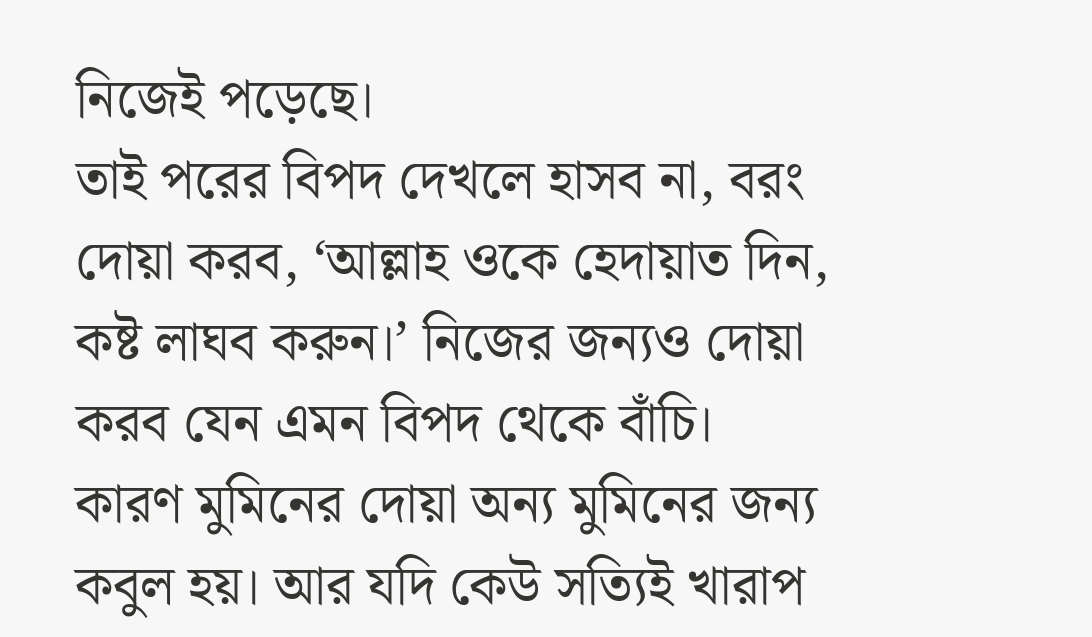নিজেই পড়েছে।
তাই পরের বিপদ দেখলে হাসব না, বরং দোয়া করব, ‘আল্লাহ ওকে হেদায়াত দিন, কষ্ট লাঘব করুন।’ নিজের জন্যও দোয়া করব যেন এমন বিপদ থেকে বাঁচি। কারণ মুমিনের দোয়া অন্য মুমিনের জন্য কবুল হয়। আর যদি কেউ সত্যিই খারাপ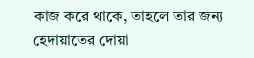কাজ করে থাকে, তাহলে তার জন্য হেদায়াতের দোয়া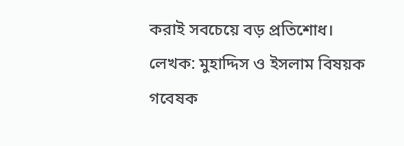করাই সবচেয়ে বড় প্রতিশোধ।
লেখক: মুহাদ্দিস ও ইসলাম বিষয়ক গবেষক